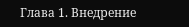Глава 1. Внедрение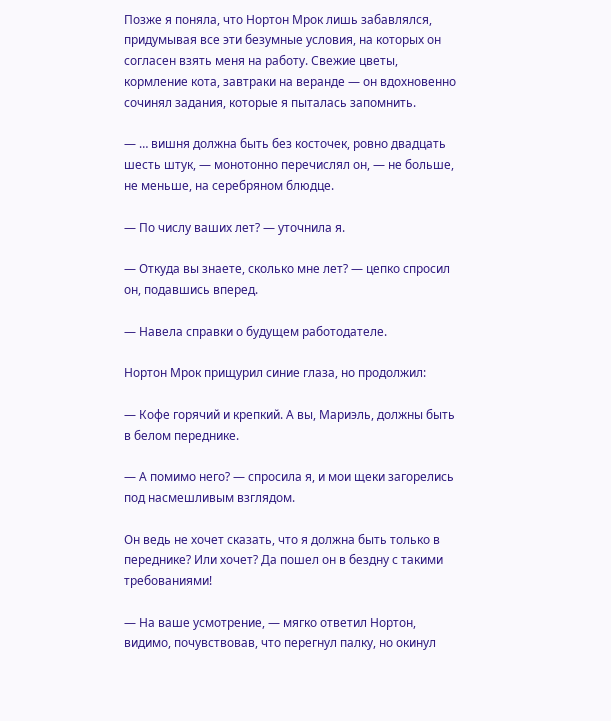Позже я поняла, что Нортон Мрок лишь забавлялся, придумывая все эти безумные условия, на которых он согласен взять меня на работу. Свежие цветы, кормление кота, завтраки на веранде — он вдохновенно сочинял задания, которые я пыталась запомнить.

— … вишня должна быть без косточек, ровно двадцать шесть штук, — монотонно перечислял он, — не больше, не меньше, на серебряном блюдце.

— По числу ваших лет? — уточнила я.

— Откуда вы знаете, сколько мне лет? — цепко спросил он, подавшись вперед.

— Навела справки о будущем работодателе.

Нортон Мрок прищурил синие глаза, но продолжил:

— Кофе горячий и крепкий. А вы, Мариэль, должны быть в белом переднике.

— А помимо него? — спросила я, и мои щеки загорелись под насмешливым взглядом.

Он ведь не хочет сказать, что я должна быть только в переднике? Или хочет? Да пошел он в бездну с такими требованиями!

— На ваше усмотрение, — мягко ответил Нортон, видимо, почувствовав, что перегнул палку, но окинул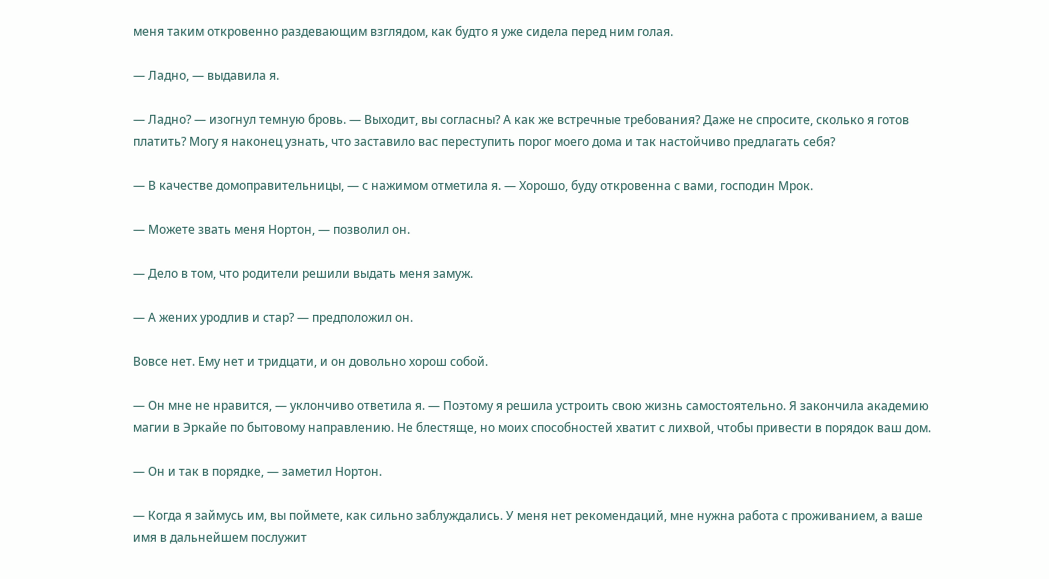меня таким откровенно раздевающим взглядом, как будто я уже сидела перед ним голая.

— Ладно, — выдавила я.

— Ладно? — изогнул темную бровь. — Выходит, вы согласны? А как же встречные требования? Даже не спросите, сколько я готов платить? Могу я наконец узнать, что заставило вас переступить порог моего дома и так настойчиво предлагать себя?

— В качестве домоправительницы, — с нажимом отметила я. — Хорошо, буду откровенна с вами, господин Мрок.

— Можете звать меня Нортон, — позволил он.

— Дело в том, что родители решили выдать меня замуж.

— А жених уродлив и стар? — предположил он.

Вовсе нет. Ему нет и тридцати, и он довольно хорош собой.

— Он мне не нравится, — уклончиво ответила я. — Поэтому я решила устроить свою жизнь самостоятельно. Я закончила академию магии в Эркайе по бытовому направлению. Не блестяще, но моих способностей хватит с лихвой, чтобы привести в порядок ваш дом.

— Он и так в порядке, — заметил Нортон.

— Когда я займусь им, вы поймете, как сильно заблуждались. У меня нет рекомендаций, мне нужна работа с проживанием, а ваше имя в дальнейшем послужит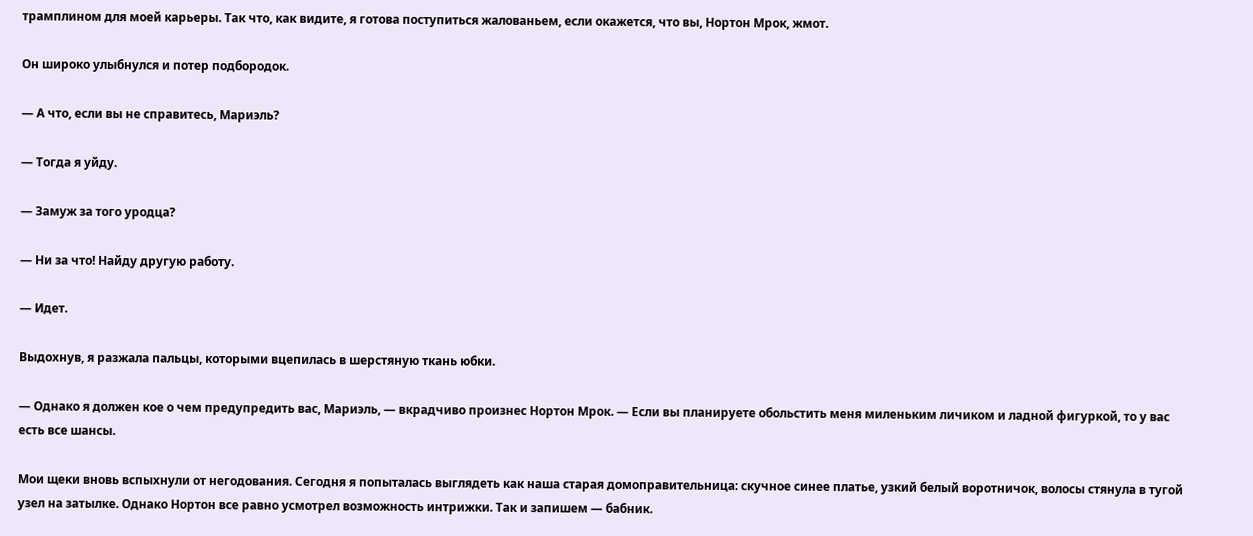трамплином для моей карьеры. Так что, как видите, я готова поступиться жалованьем, если окажется, что вы, Нортон Мрок, жмот.

Он широко улыбнулся и потер подбородок.

— А что, если вы не справитесь, Мариэль?

— Тогда я уйду.

— Замуж за того уродца?

— Ни за что! Найду другую работу.

— Идет.

Выдохнув, я разжала пальцы, которыми вцепилась в шерстяную ткань юбки.

— Однако я должен кое о чем предупредить вас, Мариэль, — вкрадчиво произнес Нортон Мрок. — Если вы планируете обольстить меня миленьким личиком и ладной фигуркой, то у вас есть все шансы.

Мои щеки вновь вспыхнули от негодования. Сегодня я попыталась выглядеть как наша старая домоправительница: скучное синее платье, узкий белый воротничок, волосы стянула в тугой узел на затылке. Однако Нортон все равно усмотрел возможность интрижки. Так и запишем — бабник.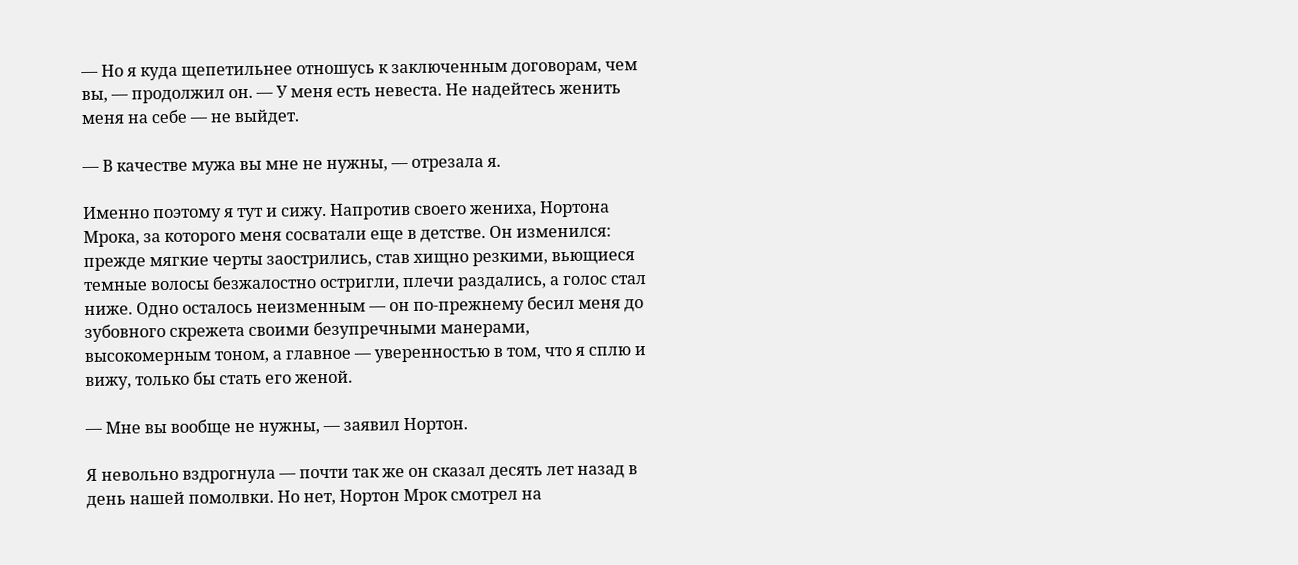— Но я куда щепетильнее отношусь к заключенным договорам, чем вы, — продолжил он. — У меня есть невеста. Не надейтесь женить меня на себе — не выйдет.

— В качестве мужа вы мне не нужны, — отрезала я.

Именно поэтому я тут и сижу. Напротив своего жениха, Нортона Мрока, за которого меня сосватали еще в детстве. Он изменился: прежде мягкие черты заострились, став хищно резкими, вьющиеся темные волосы безжалостно остригли, плечи раздались, а голос стал ниже. Одно осталось неизменным — он по-прежнему бесил меня до зубовного скрежета своими безупречными манерами, высокомерным тоном, а главное — уверенностью в том, что я сплю и вижу, только бы стать его женой.

— Мне вы вообще не нужны, — заявил Нортон.

Я невольно вздрогнула — почти так же он сказал десять лет назад в день нашей помолвки. Но нет, Нортон Мрок смотрел на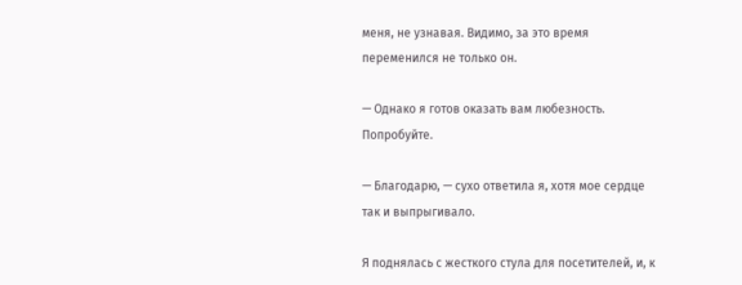меня, не узнавая. Видимо, за это время переменился не только он.

— Однако я готов оказать вам любезность. Попробуйте.

— Благодарю, — сухо ответила я, хотя мое сердце так и выпрыгивало.

Я поднялась с жесткого стула для посетителей, и, к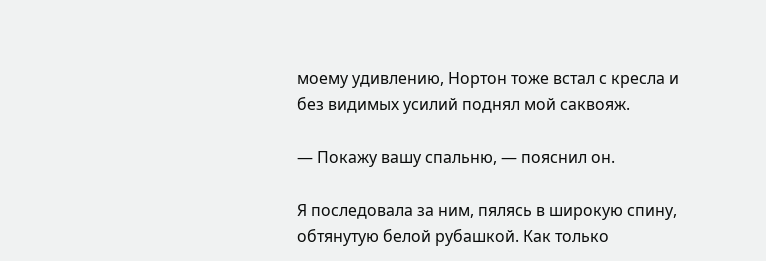моему удивлению, Нортон тоже встал с кресла и без видимых усилий поднял мой саквояж.

— Покажу вашу спальню, — пояснил он.

Я последовала за ним, пялясь в широкую спину, обтянутую белой рубашкой. Как только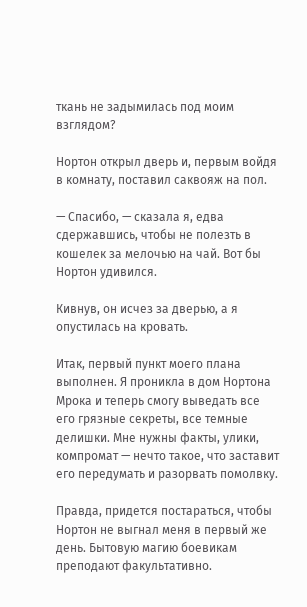ткань не задымилась под моим взглядом?

Нортон открыл дверь и, первым войдя в комнату, поставил саквояж на пол.

— Спасибо, — сказала я, едва сдержавшись, чтобы не полезть в кошелек за мелочью на чай. Вот бы Нортон удивился.

Кивнув, он исчез за дверью, а я опустилась на кровать.

Итак, первый пункт моего плана выполнен. Я проникла в дом Нортона Мрока и теперь смогу выведать все его грязные секреты, все темные делишки. Мне нужны факты, улики, компромат — нечто такое, что заставит его передумать и разорвать помолвку.

Правда, придется постараться, чтобы Нортон не выгнал меня в первый же день. Бытовую магию боевикам преподают факультативно.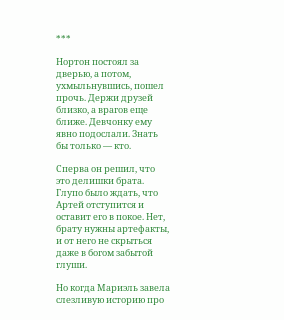***

Нортон постоял за дверью, а потом, ухмыльнувшись, пошел прочь. Держи друзей близко, а врагов еще ближе. Девчонку ему явно подослали. Знать бы только — кто.

Сперва он решил, что это делишки брата. Глупо было ждать, что Артей отступится и оставит его в покое. Нет, брату нужны артефакты, и от него не скрыться даже в богом забытой глуши.

Но когда Мариэль завела слезливую историю про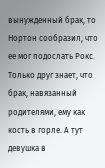вынужденный брак, то Нортон сообразил, что ее мог подослать Рокс. Только друг знает, что брак, навязанный родителями, ему как кость в горле. А тут девушка в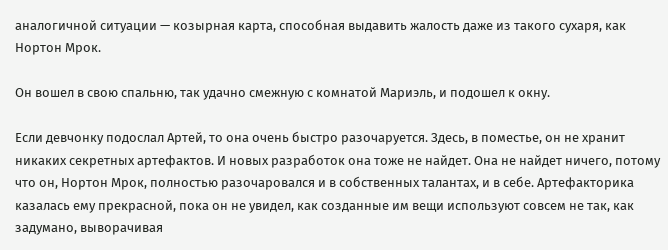аналогичной ситуации — козырная карта, способная выдавить жалость даже из такого сухаря, как Нортон Мрок.

Он вошел в свою спальню, так удачно смежную с комнатой Мариэль, и подошел к окну.

Если девчонку подослал Артей, то она очень быстро разочаруется. Здесь, в поместье, он не хранит никаких секретных артефактов. И новых разработок она тоже не найдет. Она не найдет ничего, потому что он, Нортон Мрок, полностью разочаровался и в собственных талантах, и в себе. Артефакторика казалась ему прекрасной, пока он не увидел, как созданные им вещи используют совсем не так, как задумано, выворачивая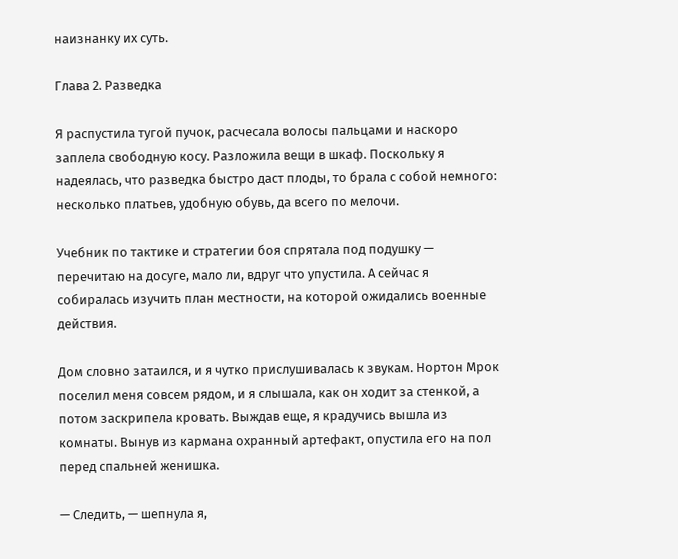наизнанку их суть.

Глава 2. Разведка

Я распустила тугой пучок, расчесала волосы пальцами и наскоро заплела свободную косу. Разложила вещи в шкаф. Поскольку я надеялась, что разведка быстро даст плоды, то брала с собой немного: несколько платьев, удобную обувь, да всего по мелочи.

Учебник по тактике и стратегии боя спрятала под подушку — перечитаю на досуге, мало ли, вдруг что упустила. А сейчас я собиралась изучить план местности, на которой ожидались военные действия.

Дом словно затаился, и я чутко прислушивалась к звукам. Нортон Мрок поселил меня совсем рядом, и я слышала, как он ходит за стенкой, а потом заскрипела кровать. Выждав еще, я крадучись вышла из комнаты. Вынув из кармана охранный артефакт, опустила его на пол перед спальней женишка.

— Следить, — шепнула я,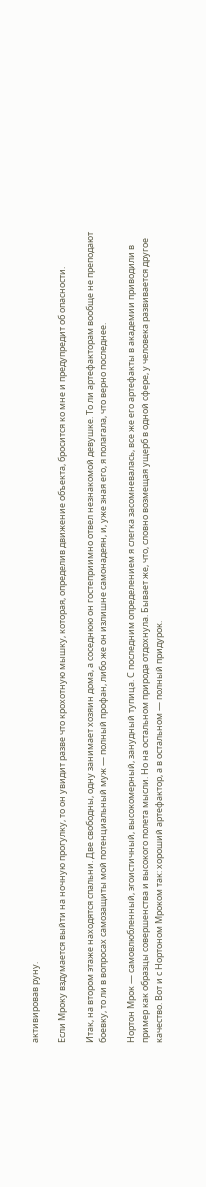активировав руну.

Если Мроку вздумается выйти на ночную прогулку, то он увидит разве что крохотную мышку, которая, определив движение объекта, бросится ко мне и предупредит об опасности.

Итак, на втором этаже находятся спальни. Две свободны, одну занимает хозяин дома, а соседнюю он гостеприимно отвел незнакомой девушке. То ли артефакторам вообще не преподают боевку, то ли в вопросах самозащиты мой потенциальный муж — полный профан, либо же он излишне самонадеян, и, уже зная его, я полагала, что верно последнее.

Нортон Мрок — самовлюбленный, эгоистичный, высокомерный, занудный тупица. С последним определением я слегка засомневалась, все же его артефакты в академии приводили в пример как образцы совершенства и высокого полета мысли. Но на остальном природа отдохнула. Бывает же, что, словно возмещая ущерб в одной сфере, у человека развивается другое качество. Вот и с Нортоном Мроком так: хороший артефактор, а в остальном — полный придурок.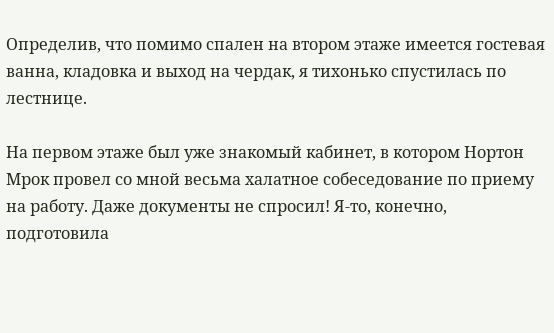Определив, что помимо спален на втором этаже имеется гостевая ванна, кладовка и выход на чердак, я тихонько спустилась по лестнице.

На первом этаже был уже знакомый кабинет, в котором Нортон Мрок провел со мной весьма халатное собеседование по приему на работу. Даже документы не спросил! Я-то, конечно, подготовила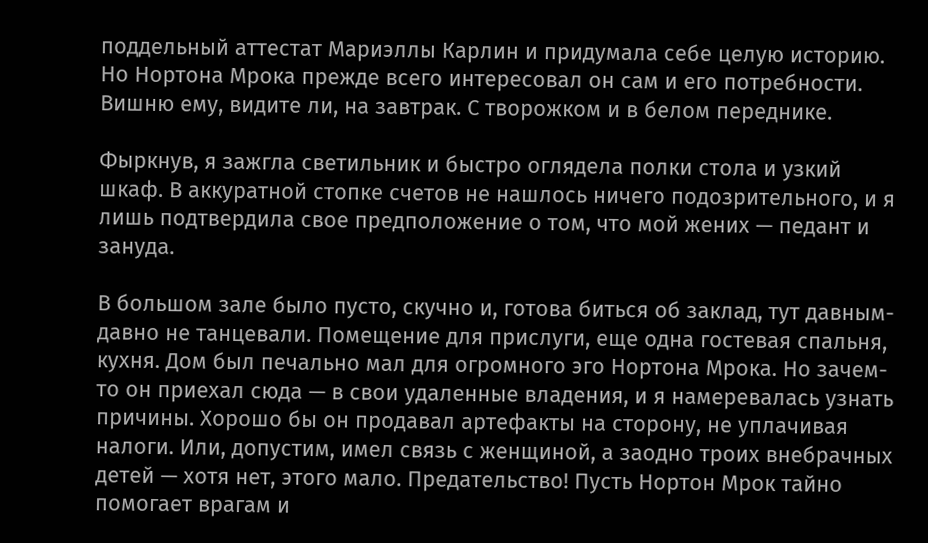поддельный аттестат Мариэллы Карлин и придумала себе целую историю. Но Нортона Мрока прежде всего интересовал он сам и его потребности. Вишню ему, видите ли, на завтрак. С творожком и в белом переднике.

Фыркнув, я зажгла светильник и быстро оглядела полки стола и узкий шкаф. В аккуратной стопке счетов не нашлось ничего подозрительного, и я лишь подтвердила свое предположение о том, что мой жених — педант и зануда.

В большом зале было пусто, скучно и, готова биться об заклад, тут давным-давно не танцевали. Помещение для прислуги, еще одна гостевая спальня, кухня. Дом был печально мал для огромного эго Нортона Мрока. Но зачем-то он приехал сюда — в свои удаленные владения, и я намеревалась узнать причины. Хорошо бы он продавал артефакты на сторону, не уплачивая налоги. Или, допустим, имел связь с женщиной, а заодно троих внебрачных детей — хотя нет, этого мало. Предательство! Пусть Нортон Мрок тайно помогает врагам и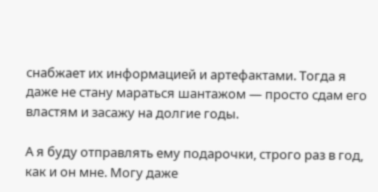снабжает их информацией и артефактами. Тогда я даже не стану мараться шантажом — просто сдам его властям и засажу на долгие годы.

А я буду отправлять ему подарочки, строго раз в год, как и он мне. Могу даже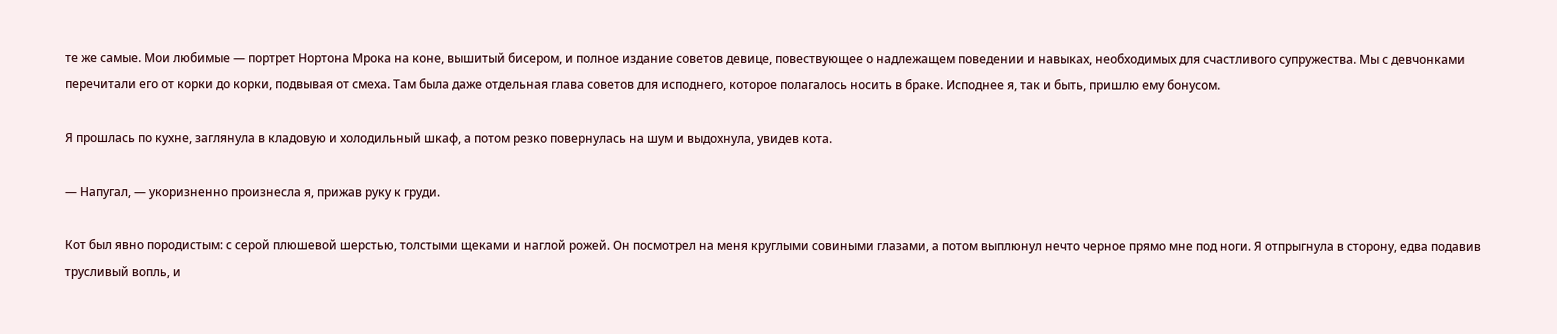те же самые. Мои любимые — портрет Нортона Мрока на коне, вышитый бисером, и полное издание советов девице, повествующее о надлежащем поведении и навыках, необходимых для счастливого супружества. Мы с девчонками перечитали его от корки до корки, подвывая от смеха. Там была даже отдельная глава советов для исподнего, которое полагалось носить в браке. Исподнее я, так и быть, пришлю ему бонусом.

Я прошлась по кухне, заглянула в кладовую и холодильный шкаф, а потом резко повернулась на шум и выдохнула, увидев кота.

— Напугал, — укоризненно произнесла я, прижав руку к груди.

Кот был явно породистым: с серой плюшевой шерстью, толстыми щеками и наглой рожей. Он посмотрел на меня круглыми совиными глазами, а потом выплюнул нечто черное прямо мне под ноги. Я отпрыгнула в сторону, едва подавив трусливый вопль, и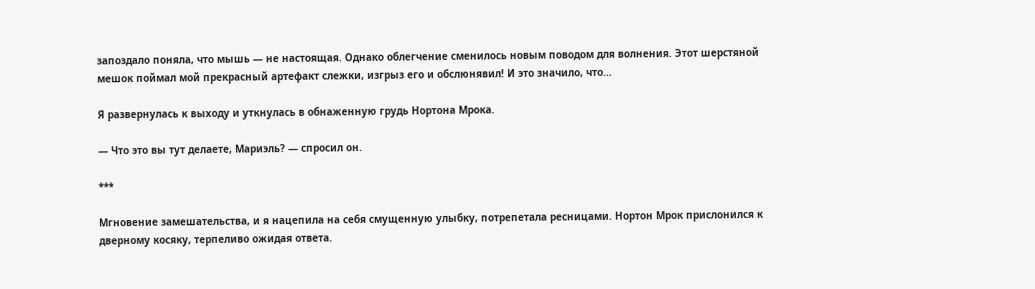запоздало поняла, что мышь — не настоящая. Однако облегчение сменилось новым поводом для волнения. Этот шерстяной мешок поймал мой прекрасный артефакт слежки, изгрыз его и обслюнявил! И это значило, что…

Я развернулась к выходу и уткнулась в обнаженную грудь Нортона Мрока.

— Что это вы тут делаете, Мариэль? — спросил он.

***

Мгновение замешательства, и я нацепила на себя смущенную улыбку, потрепетала ресницами. Нортон Мрок прислонился к дверному косяку, терпеливо ожидая ответа.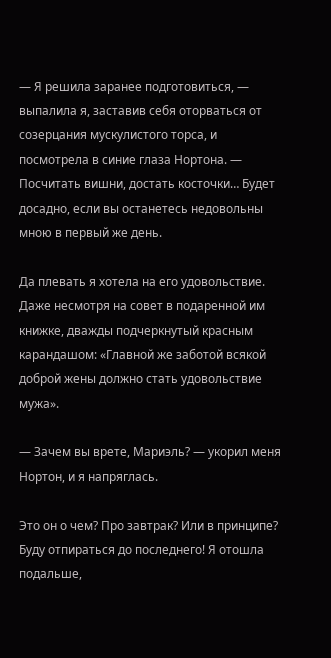— Я решила заранее подготовиться, — выпалила я, заставив себя оторваться от созерцания мускулистого торса, и посмотрела в синие глаза Нортона. — Посчитать вишни, достать косточки… Будет досадно, если вы останетесь недовольны мною в первый же день.

Да плевать я хотела на его удовольствие. Даже несмотря на совет в подаренной им книжке, дважды подчеркнутый красным карандашом: «Главной же заботой всякой доброй жены должно стать удовольствие мужа».

— Зачем вы врете, Мариэль? — укорил меня Нортон, и я напряглась.

Это он о чем? Про завтрак? Или в принципе? Буду отпираться до последнего! Я отошла подальше,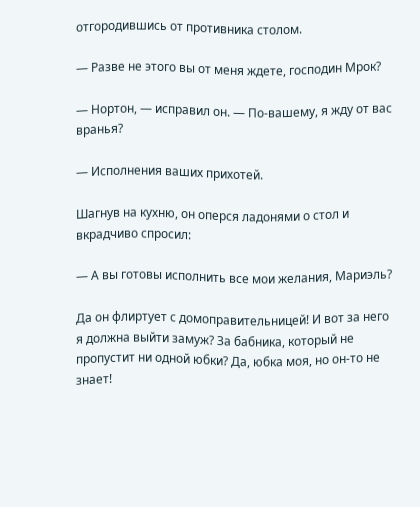отгородившись от противника столом.

— Разве не этого вы от меня ждете, господин Мрок?

— Нортон, — исправил он. — По-вашему, я жду от вас вранья?

— Исполнения ваших прихотей.

Шагнув на кухню, он оперся ладонями о стол и вкрадчиво спросил:

— А вы готовы исполнить все мои желания, Мариэль?

Да он флиртует с домоправительницей! И вот за него я должна выйти замуж? За бабника, который не пропустит ни одной юбки? Да, юбка моя, но он-то не знает!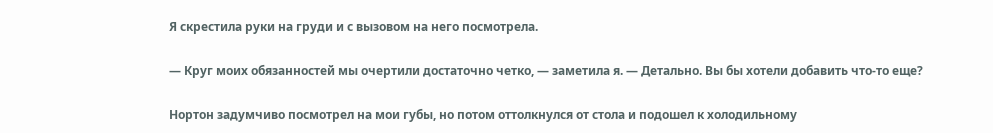Я скрестила руки на груди и с вызовом на него посмотрела.

— Круг моих обязанностей мы очертили достаточно четко, — заметила я. — Детально. Вы бы хотели добавить что-то еще?

Нортон задумчиво посмотрел на мои губы, но потом оттолкнулся от стола и подошел к холодильному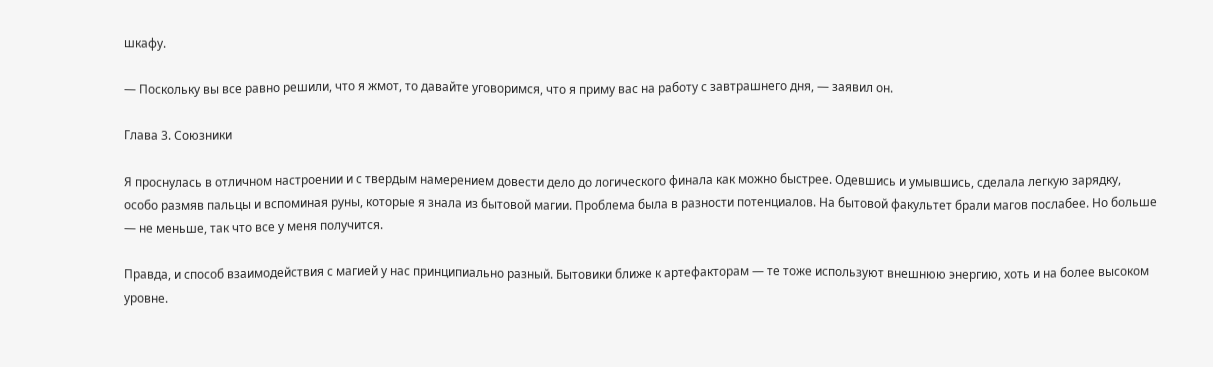шкафу.

— Поскольку вы все равно решили, что я жмот, то давайте уговоримся, что я приму вас на работу с завтрашнего дня, — заявил он.

Глава 3. Союзники

Я проснулась в отличном настроении и с твердым намерением довести дело до логического финала как можно быстрее. Одевшись и умывшись, сделала легкую зарядку, особо размяв пальцы и вспоминая руны, которые я знала из бытовой магии. Проблема была в разности потенциалов. На бытовой факультет брали магов послабее. Но больше — не меньше, так что все у меня получится.

Правда, и способ взаимодействия с магией у нас принципиально разный. Бытовики ближе к артефакторам — те тоже используют внешнюю энергию, хоть и на более высоком уровне.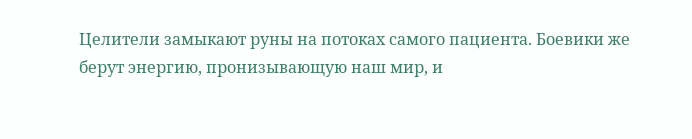Целители замыкают руны на потоках самого пациента. Боевики же берут энергию, пронизывающую наш мир, и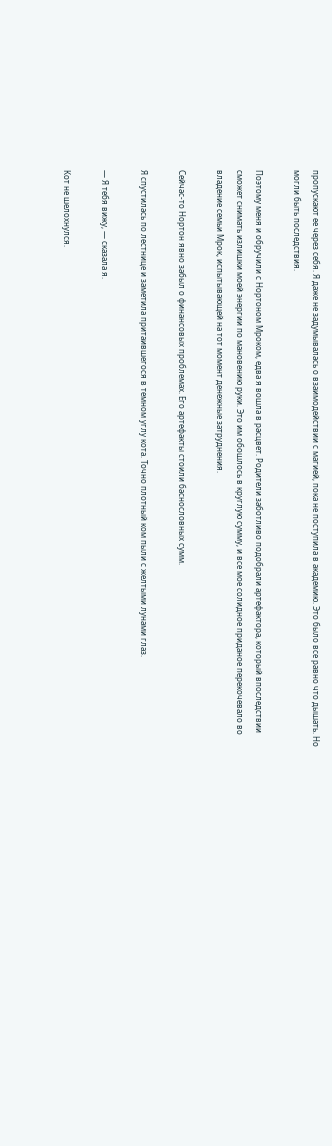пропускают ее через себя. Я даже не задумывалась о взаимодействии с магией, пока не поступила в академию. Это было все равно что дышать. Но могли быть последствия.

Поэтому меня и обручили с Нортоном Мроком, едва я вошла в расцвет. Родители заботливо подобрали артефактора, который впоследствии сможет снимать излишки моей энергии по мановению руки. Это им обошлось в круглую сумму, и все мое солидное приданое перекочевало во владение семьи Мрок, испытывающей на тот момент денежные затруднения.

Сейчас-то Нортон явно забыл о финансовых проблемах. Его артефакты стоили баснословных сумм.

Я спустилась по лестнице и заметила притаившегося в темном углу кота. Точно плотный ком пыли с желтыми лунами глаз.

— Я тебя вижу, — сказала я.

Кот не шелохнулся.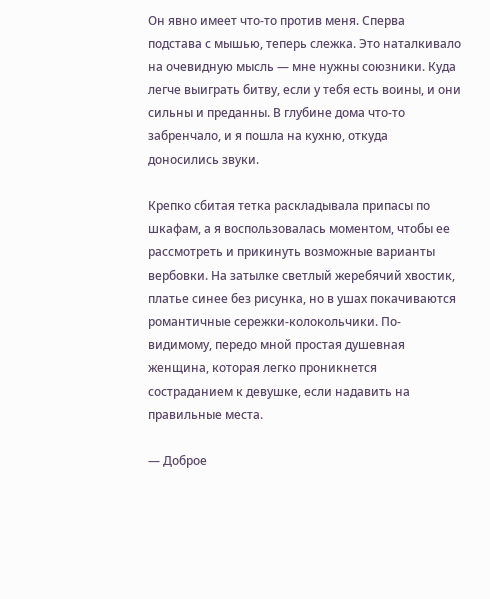Он явно имеет что-то против меня. Сперва подстава с мышью, теперь слежка. Это наталкивало на очевидную мысль — мне нужны союзники. Куда легче выиграть битву, если у тебя есть воины, и они сильны и преданны. В глубине дома что-то забренчало, и я пошла на кухню, откуда доносились звуки.

Крепко сбитая тетка раскладывала припасы по шкафам, а я воспользовалась моментом, чтобы ее рассмотреть и прикинуть возможные варианты вербовки. На затылке светлый жеребячий хвостик, платье синее без рисунка, но в ушах покачиваются романтичные сережки-колокольчики. По-видимому, передо мной простая душевная женщина, которая легко проникнется состраданием к девушке, если надавить на правильные места.

— Доброе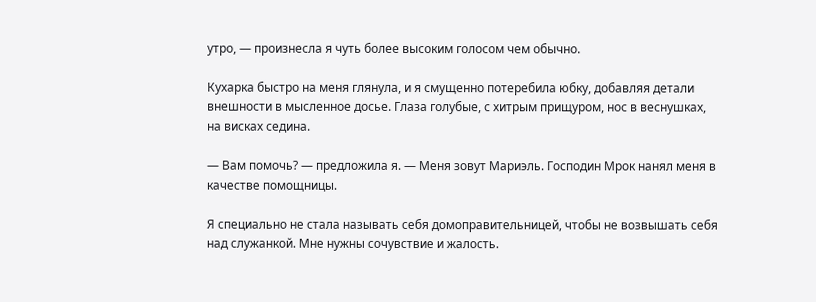утро, — произнесла я чуть более высоким голосом чем обычно.

Кухарка быстро на меня глянула, и я смущенно потеребила юбку, добавляя детали внешности в мысленное досье. Глаза голубые, с хитрым прищуром, нос в веснушках, на висках седина.

— Вам помочь? — предложила я. — Меня зовут Мариэль. Господин Мрок нанял меня в качестве помощницы.

Я специально не стала называть себя домоправительницей, чтобы не возвышать себя над служанкой. Мне нужны сочувствие и жалость.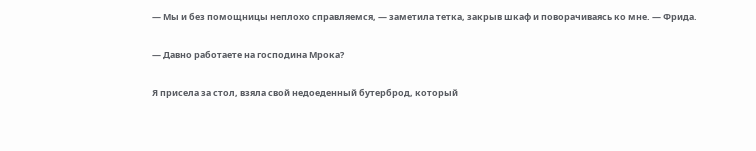— Мы и без помощницы неплохо справляемся, — заметила тетка, закрыв шкаф и поворачиваясь ко мне. — Фрида.

— Давно работаете на господина Мрока?

Я присела за стол, взяла свой недоеденный бутерброд, который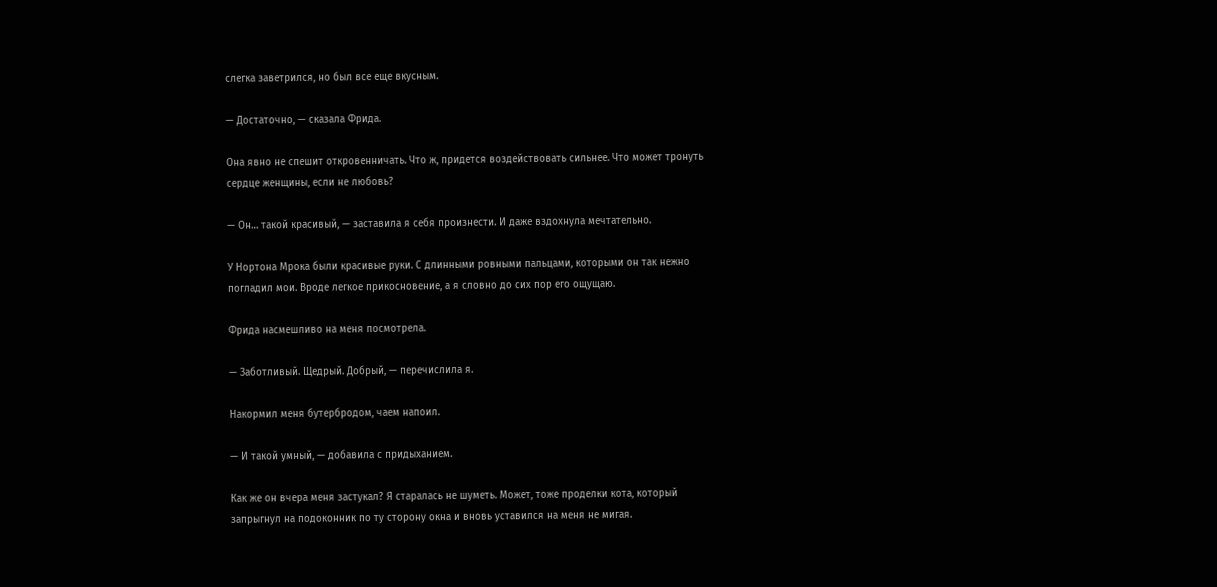слегка заветрился, но был все еще вкусным.

— Достаточно, — сказала Фрида.

Она явно не спешит откровенничать. Что ж, придется воздействовать сильнее. Что может тронуть сердце женщины, если не любовь?

— Он… такой красивый, — заставила я себя произнести. И даже вздохнула мечтательно.

У Нортона Мрока были красивые руки. С длинными ровными пальцами, которыми он так нежно погладил мои. Вроде легкое прикосновение, а я словно до сих пор его ощущаю.

Фрида насмешливо на меня посмотрела.

— Заботливый. Щедрый. Добрый, — перечислила я.

Накормил меня бутербродом, чаем напоил.

— И такой умный, — добавила с придыханием.

Как же он вчера меня застукал? Я старалась не шуметь. Может, тоже проделки кота, который запрыгнул на подоконник по ту сторону окна и вновь уставился на меня не мигая.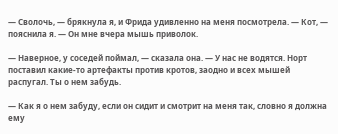— Сволочь, — брякнула я, и Фрида удивленно на меня посмотрела. — Кот, — пояснила я. — Он мне вчера мышь приволок.

— Наверное, у соседей поймал, — сказала она. — У нас не водятся. Норт поставил какие-то артефакты против кротов, заодно и всех мышей распугал. Ты о нем забудь.

— Как я о нем забуду, если он сидит и смотрит на меня так, словно я должна ему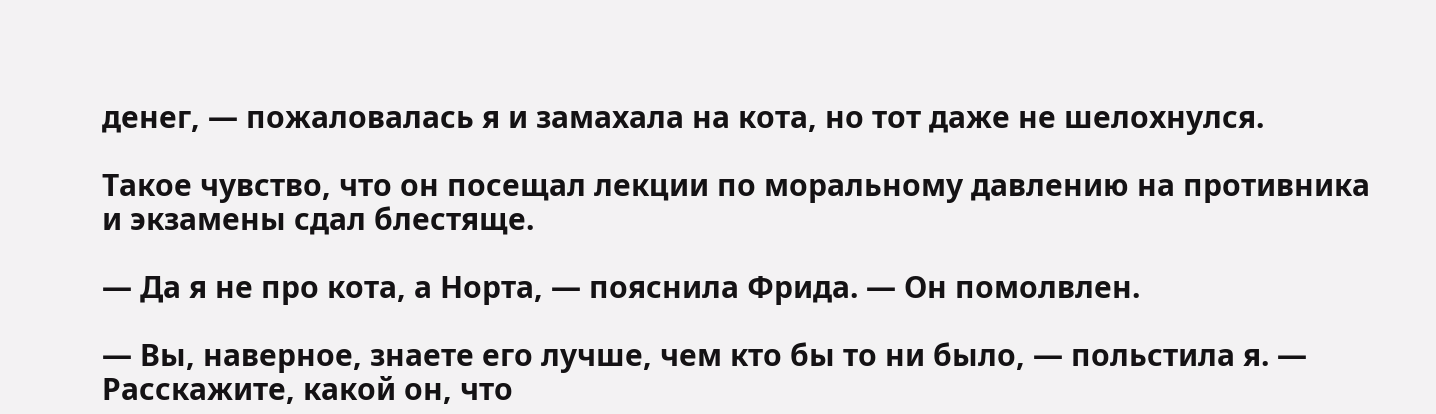денег, — пожаловалась я и замахала на кота, но тот даже не шелохнулся.

Такое чувство, что он посещал лекции по моральному давлению на противника и экзамены сдал блестяще.

— Да я не про кота, а Норта, — пояснила Фрида. — Он помолвлен.

— Вы, наверное, знаете его лучше, чем кто бы то ни было, — польстила я. — Расскажите, какой он, что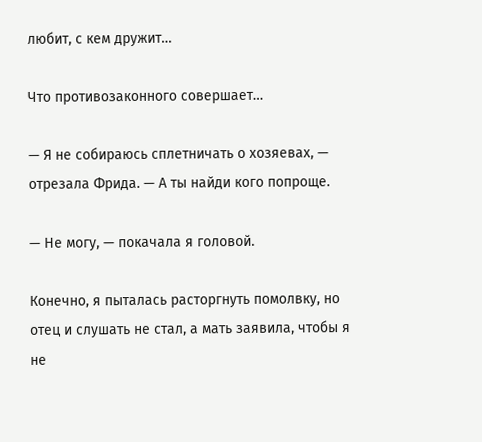любит, с кем дружит…

Что противозаконного совершает…

— Я не собираюсь сплетничать о хозяевах, — отрезала Фрида. — А ты найди кого попроще.

— Не могу, — покачала я головой.

Конечно, я пыталась расторгнуть помолвку, но отец и слушать не стал, а мать заявила, чтобы я не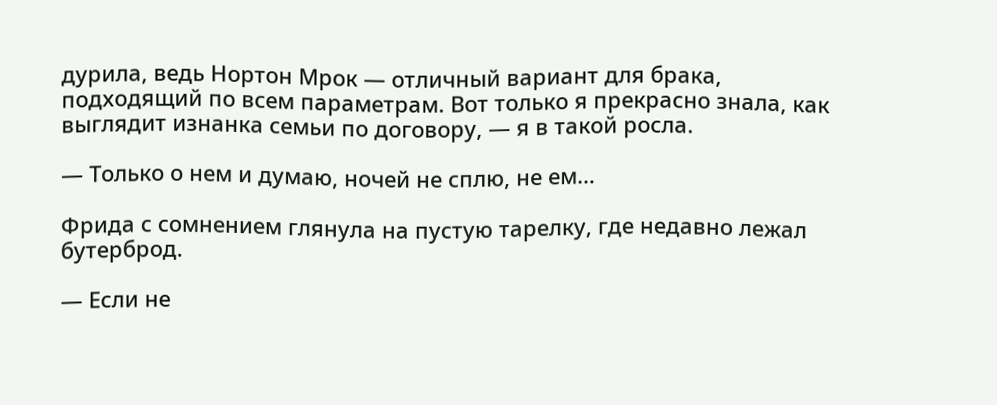дурила, ведь Нортон Мрок — отличный вариант для брака, подходящий по всем параметрам. Вот только я прекрасно знала, как выглядит изнанка семьи по договору, — я в такой росла.

— Только о нем и думаю, ночей не сплю, не ем…

Фрида с сомнением глянула на пустую тарелку, где недавно лежал бутерброд.

— Если не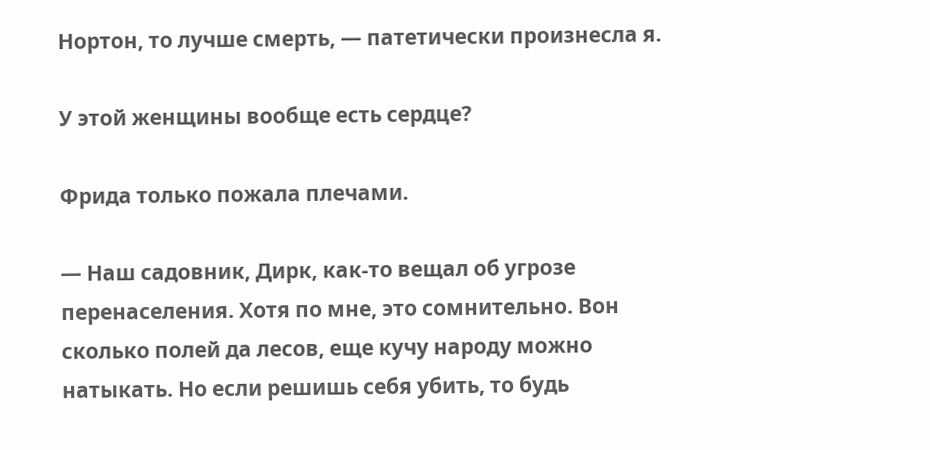Нортон, то лучше смерть, — патетически произнесла я.

У этой женщины вообще есть сердце?

Фрида только пожала плечами.

— Наш садовник, Дирк, как-то вещал об угрозе перенаселения. Хотя по мне, это сомнительно. Вон сколько полей да лесов, еще кучу народу можно натыкать. Но если решишь себя убить, то будь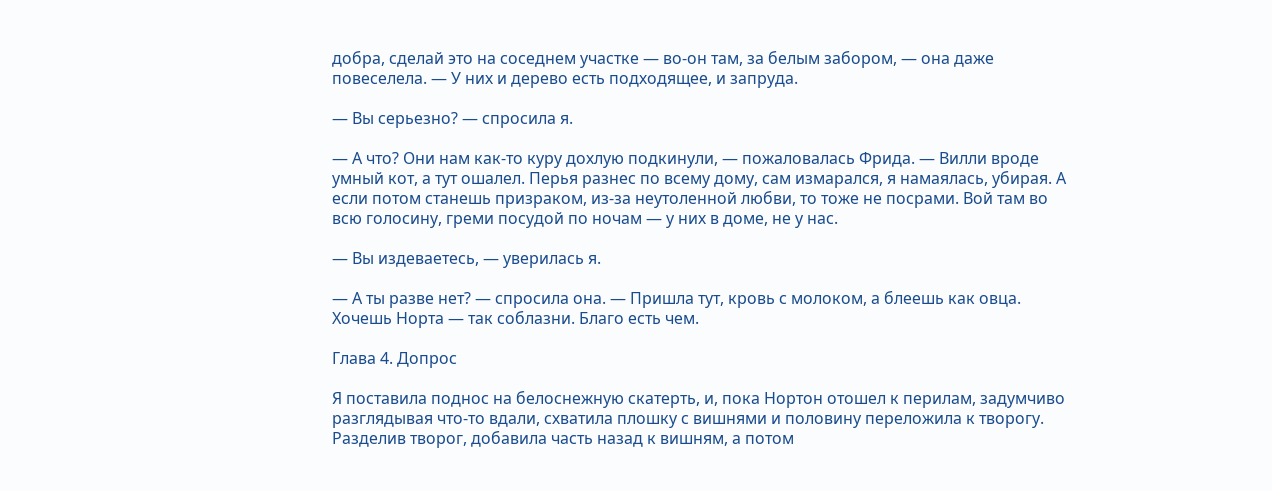добра, сделай это на соседнем участке — во-он там, за белым забором, — она даже повеселела. — У них и дерево есть подходящее, и запруда.

— Вы серьезно? — спросила я.

— А что? Они нам как-то куру дохлую подкинули, — пожаловалась Фрида. — Вилли вроде умный кот, а тут ошалел. Перья разнес по всему дому, сам измарался, я намаялась, убирая. А если потом станешь призраком, из-за неутоленной любви, то тоже не посрами. Вой там во всю голосину, греми посудой по ночам — у них в доме, не у нас.

— Вы издеваетесь, — уверилась я.

— А ты разве нет? — спросила она. — Пришла тут, кровь с молоком, а блеешь как овца. Хочешь Норта — так соблазни. Благо есть чем.

Глава 4. Допрос

Я поставила поднос на белоснежную скатерть, и, пока Нортон отошел к перилам, задумчиво разглядывая что-то вдали, схватила плошку с вишнями и половину переложила к творогу. Разделив творог, добавила часть назад к вишням, а потом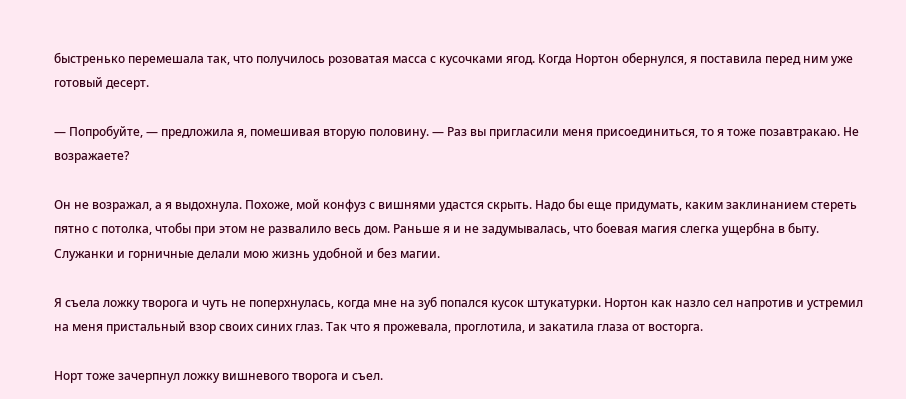быстренько перемешала так, что получилось розоватая масса с кусочками ягод. Когда Нортон обернулся, я поставила перед ним уже готовый десерт.

— Попробуйте, — предложила я, помешивая вторую половину. — Раз вы пригласили меня присоединиться, то я тоже позавтракаю. Не возражаете?

Он не возражал, а я выдохнула. Похоже, мой конфуз с вишнями удастся скрыть. Надо бы еще придумать, каким заклинанием стереть пятно с потолка, чтобы при этом не развалило весь дом. Раньше я и не задумывалась, что боевая магия слегка ущербна в быту. Служанки и горничные делали мою жизнь удобной и без магии.

Я съела ложку творога и чуть не поперхнулась, когда мне на зуб попался кусок штукатурки. Нортон как назло сел напротив и устремил на меня пристальный взор своих синих глаз. Так что я прожевала, проглотила, и закатила глаза от восторга.

Норт тоже зачерпнул ложку вишневого творога и съел.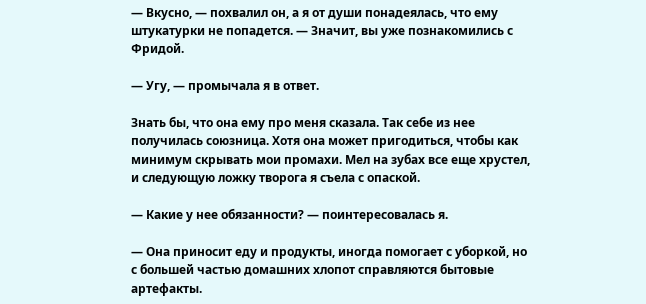— Вкусно, — похвалил он, а я от души понадеялась, что ему штукатурки не попадется. — Значит, вы уже познакомились с Фридой.

— Угу, — промычала я в ответ.

Знать бы, что она ему про меня сказала. Так себе из нее получилась союзница. Хотя она может пригодиться, чтобы как минимум скрывать мои промахи. Мел на зубах все еще хрустел, и следующую ложку творога я съела с опаской.

— Какие у нее обязанности? — поинтересовалась я.

— Она приносит еду и продукты, иногда помогает с уборкой, но с большей частью домашних хлопот справляются бытовые артефакты.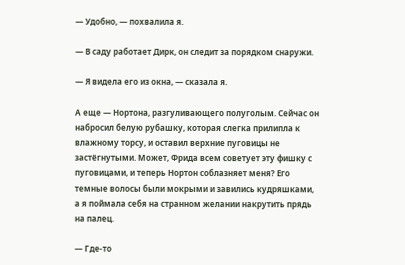— Удобно, — похвалила я.

— В саду работает Дирк, он следит за порядком снаружи.

— Я видела его из окна, — сказала я.

А еще — Нортона, разгуливающего полуголым. Сейчас он набросил белую рубашку, которая слегка прилипла к влажному торсу, и оставил верхние пуговицы не застёгнутыми. Может, Фрида всем советует эту фишку с пуговицами, и теперь Нортон соблазняет меня? Его темные волосы были мокрыми и завились кудряшками, а я поймала себя на странном желании накрутить прядь на палец.

— Где-то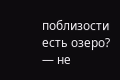поблизости есть озеро? — не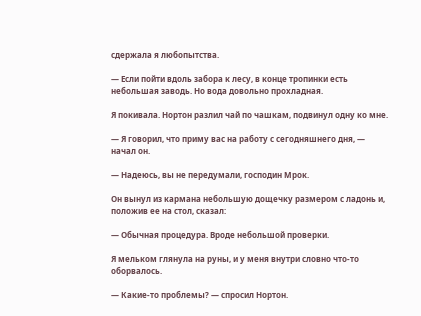сдержала я любопытства.

— Если пойти вдоль забора к лесу, в конце тропинки есть небольшая заводь. Но вода довольно прохладная.

Я покивала. Нортон разлил чай по чашкам, подвинул одну ко мне.

— Я говорил, что приму вас на работу с сегодняшнего дня, — начал он.

— Надеюсь, вы не передумали, господин Мрок.

Он вынул из кармана небольшую дощечку размером с ладонь и, положив ее на стол, сказал:

— Обычная процедура. Вроде небольшой проверки.

Я мельком глянула на руны, и у меня внутри словно что-то оборвалось.

— Какие-то проблемы? — спросил Нортон.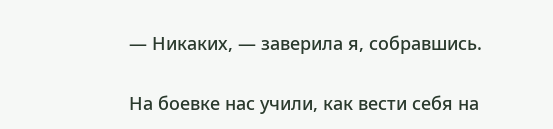— Никаких, — заверила я, собравшись.

На боевке нас учили, как вести себя на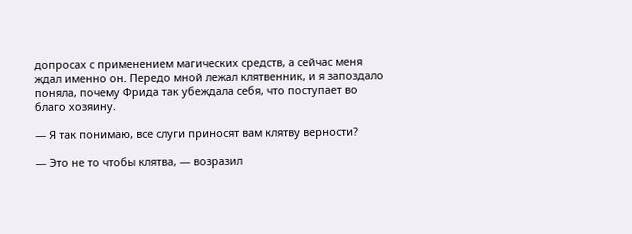допросах с применением магических средств, а сейчас меня ждал именно он. Передо мной лежал клятвенник, и я запоздало поняла, почему Фрида так убеждала себя, что поступает во благо хозяину.

— Я так понимаю, все слуги приносят вам клятву верности?

— Это не то чтобы клятва, — возразил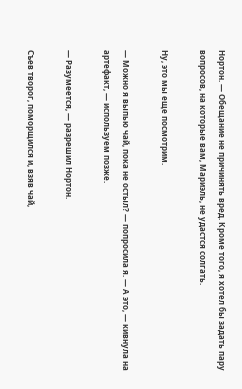Нортон. — Обещание не причинять вред. Кроме того, я хотел бы задать пару вопросов, на которые вам, Мариэль, не удастся солгать.

Ну, это мы еще посмотрим.

— Можно я выпью чай, пока не остыл? — попросила я. — А это, — кивнула на артефакт, — используем позже.

— Разумеется, — разрешил Нортон.

Съев творог, поморщился и, взяв чай,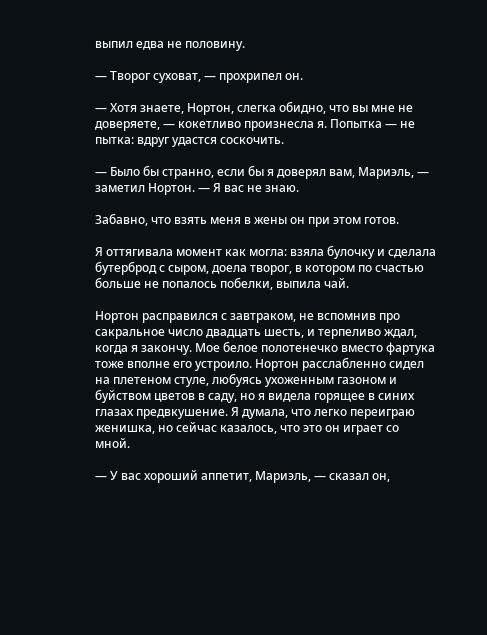выпил едва не половину.

— Творог суховат, — прохрипел он.

— Хотя знаете, Нортон, слегка обидно, что вы мне не доверяете, — кокетливо произнесла я. Попытка — не пытка: вдруг удастся соскочить.

— Было бы странно, если бы я доверял вам, Мариэль, — заметил Нортон. — Я вас не знаю.

Забавно, что взять меня в жены он при этом готов.

Я оттягивала момент как могла: взяла булочку и сделала бутерброд с сыром, доела творог, в котором по счастью больше не попалось побелки, выпила чай.

Нортон расправился с завтраком, не вспомнив про сакральное число двадцать шесть, и терпеливо ждал, когда я закончу. Мое белое полотенечко вместо фартука тоже вполне его устроило. Нортон расслабленно сидел на плетеном стуле, любуясь ухоженным газоном и буйством цветов в саду, но я видела горящее в синих глазах предвкушение. Я думала, что легко переиграю женишка, но сейчас казалось, что это он играет со мной.

— У вас хороший аппетит, Мариэль, — сказал он,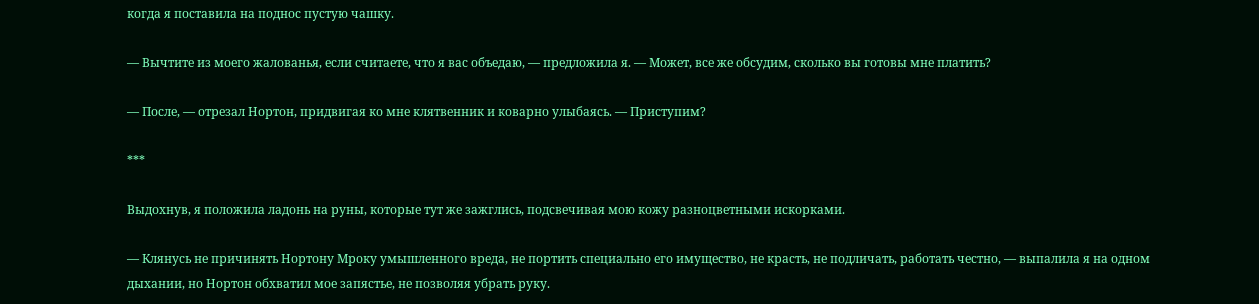когда я поставила на поднос пустую чашку.

— Вычтите из моего жалованья, если считаете, что я вас объедаю, — предложила я. — Может, все же обсудим, сколько вы готовы мне платить?

— После, — отрезал Нортон, придвигая ко мне клятвенник и коварно улыбаясь. — Приступим?

***

Выдохнув, я положила ладонь на руны, которые тут же зажглись, подсвечивая мою кожу разноцветными искорками.

— Клянусь не причинять Нортону Мроку умышленного вреда, не портить специально его имущество, не красть, не подличать, работать честно, — выпалила я на одном дыхании, но Нортон обхватил мое запястье, не позволяя убрать руку.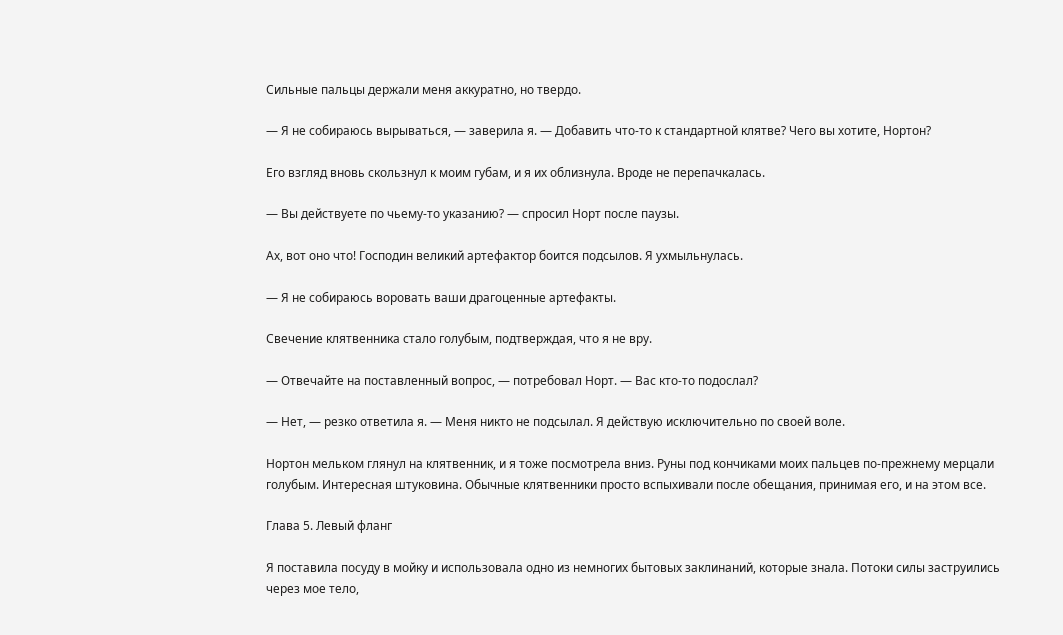Сильные пальцы держали меня аккуратно, но твердо.

— Я не собираюсь вырываться, — заверила я. — Добавить что-то к стандартной клятве? Чего вы хотите, Нортон?

Его взгляд вновь скользнул к моим губам, и я их облизнула. Вроде не перепачкалась.

— Вы действуете по чьему-то указанию? — спросил Норт после паузы.

Ах, вот оно что! Господин великий артефактор боится подсылов. Я ухмыльнулась.

— Я не собираюсь воровать ваши драгоценные артефакты.

Свечение клятвенника стало голубым, подтверждая, что я не вру.

— Отвечайте на поставленный вопрос, — потребовал Норт. — Вас кто-то подослал?

— Нет, — резко ответила я. — Меня никто не подсылал. Я действую исключительно по своей воле.

Нортон мельком глянул на клятвенник, и я тоже посмотрела вниз. Руны под кончиками моих пальцев по-прежнему мерцали голубым. Интересная штуковина. Обычные клятвенники просто вспыхивали после обещания, принимая его, и на этом все.

Глава 5. Левый фланг

Я поставила посуду в мойку и использовала одно из немногих бытовых заклинаний, которые знала. Потоки силы заструились через мое тело,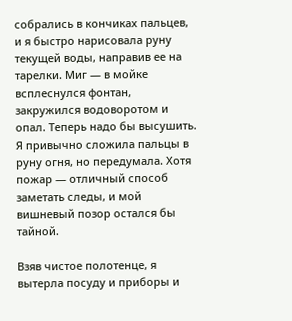собрались в кончиках пальцев, и я быстро нарисовала руну текущей воды, направив ее на тарелки. Миг — в мойке всплеснулся фонтан, закружился водоворотом и опал. Теперь надо бы высушить. Я привычно сложила пальцы в руну огня, но передумала. Хотя пожар — отличный способ заметать следы, и мой вишневый позор остался бы тайной.

Взяв чистое полотенце, я вытерла посуду и приборы и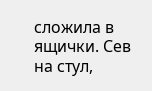сложила в ящички. Сев на стул,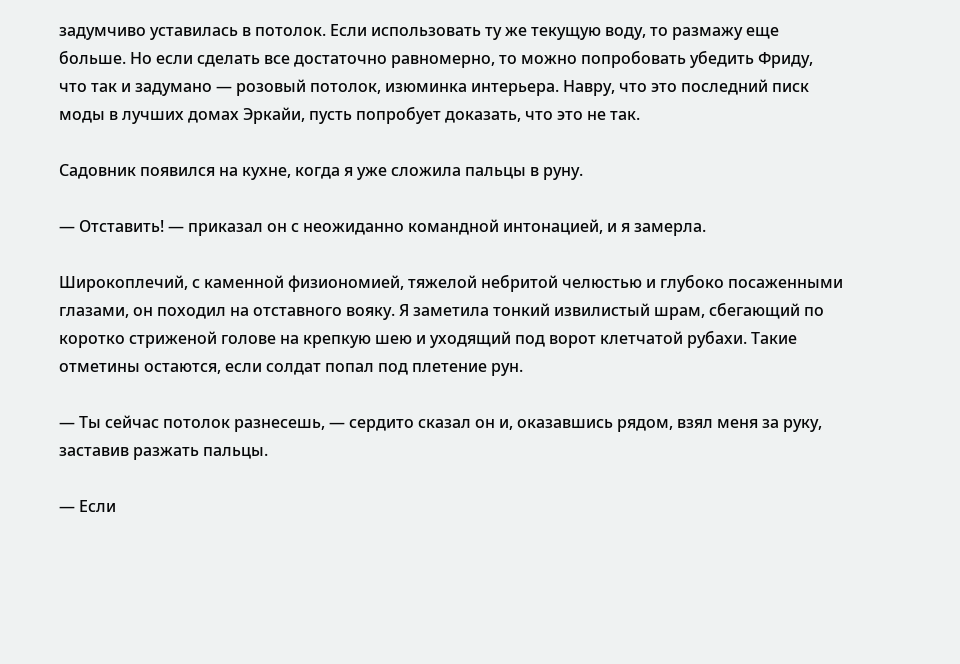задумчиво уставилась в потолок. Если использовать ту же текущую воду, то размажу еще больше. Но если сделать все достаточно равномерно, то можно попробовать убедить Фриду, что так и задумано — розовый потолок, изюминка интерьера. Навру, что это последний писк моды в лучших домах Эркайи, пусть попробует доказать, что это не так.

Садовник появился на кухне, когда я уже сложила пальцы в руну.

— Отставить! — приказал он с неожиданно командной интонацией, и я замерла.

Широкоплечий, с каменной физиономией, тяжелой небритой челюстью и глубоко посаженными глазами, он походил на отставного вояку. Я заметила тонкий извилистый шрам, сбегающий по коротко стриженой голове на крепкую шею и уходящий под ворот клетчатой рубахи. Такие отметины остаются, если солдат попал под плетение рун.

— Ты сейчас потолок разнесешь, — сердито сказал он и, оказавшись рядом, взял меня за руку, заставив разжать пальцы.

— Если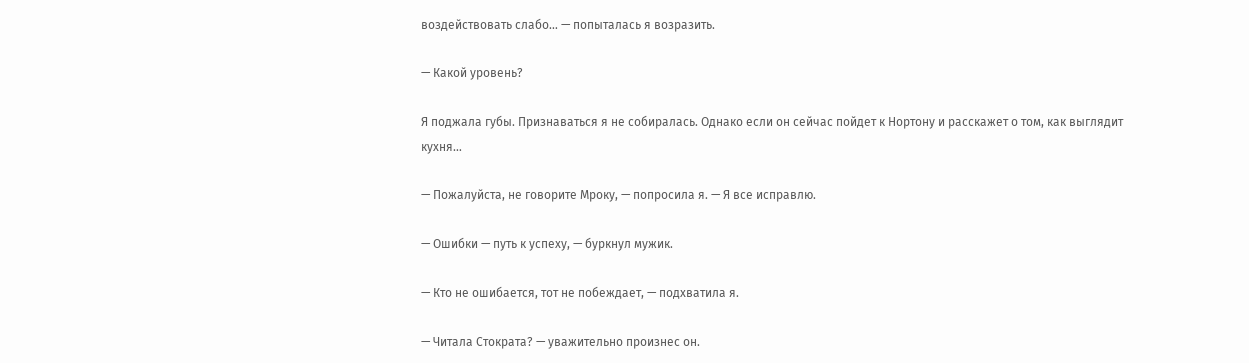воздействовать слабо… — попыталась я возразить.

— Какой уровень?

Я поджала губы. Признаваться я не собиралась. Однако если он сейчас пойдет к Нортону и расскажет о том, как выглядит кухня…

— Пожалуйста, не говорите Мроку, — попросила я. — Я все исправлю.

— Ошибки — путь к успеху, — буркнул мужик.

— Кто не ошибается, тот не побеждает, — подхватила я.

— Читала Стократа? — уважительно произнес он.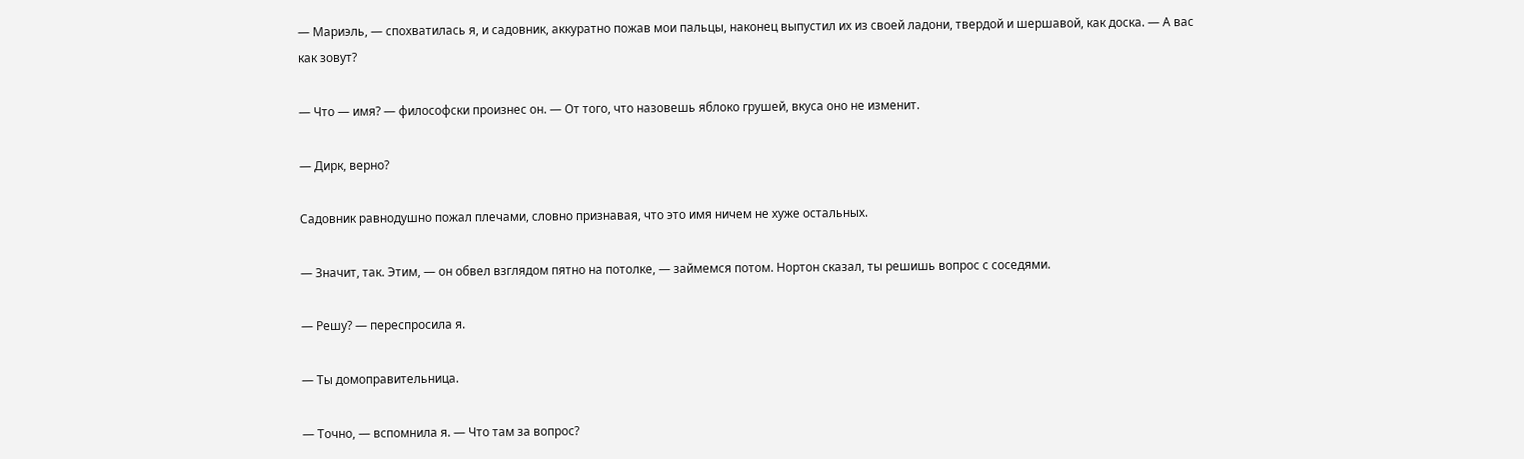— Мариэль, — спохватилась я, и садовник, аккуратно пожав мои пальцы, наконец выпустил их из своей ладони, твердой и шершавой, как доска. — А вас как зовут?

— Что — имя? — философски произнес он. — От того, что назовешь яблоко грушей, вкуса оно не изменит.

— Дирк, верно?

Садовник равнодушно пожал плечами, словно признавая, что это имя ничем не хуже остальных.

— Значит, так. Этим, — он обвел взглядом пятно на потолке, — займемся потом. Нортон сказал, ты решишь вопрос с соседями.

— Решу? — переспросила я.

— Ты домоправительница.

— Точно, — вспомнила я. — Что там за вопрос?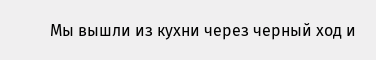Мы вышли из кухни через черный ход и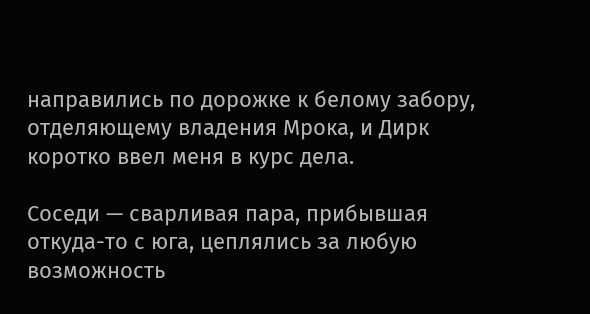направились по дорожке к белому забору, отделяющему владения Мрока, и Дирк коротко ввел меня в курс дела.

Соседи — сварливая пара, прибывшая откуда-то с юга, цеплялись за любую возможность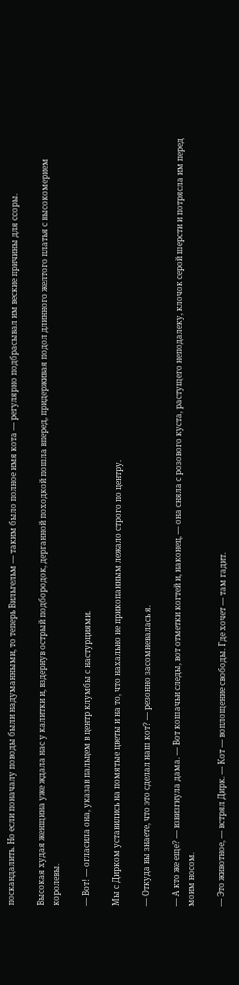поскандалить. Но если поначалу поводы были надуманными, то теперь Вильгельм — таким было полное имя кота — регулярно подбрасывал им веские причины для ссоры.

Высокая худая женщина уже ждала нас у калитки и, вздернув острый подбородок, дерганной походкой пошла вперед, придерживая подол длинного желтого платья с высокомерием королевы.

— Вот! — огласила она, указав пальцем в центр клумбы с настурциями.

Мы с Дирком уставились на помятые цветы и на то, что нахально не прикопанным лежало строго по центру.

— Откуда вы знаете, что это сделал наш кот? — резонно засомневалась я.

— А кто же еще? — взвизгнула дама. — Вот кошачьи следы, вот отметки когтей и, наконец, — она сняла с розового куста, растущего неподалеку, клочок серой шерсти и потрясла им перед моим носом.

— Это животное, — встрял Дирк. — Кот — воплощение свободы. Где хочет — там гадит.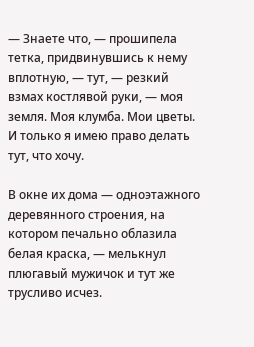— Знаете что, — прошипела тетка, придвинувшись к нему вплотную, — тут, — резкий взмах костлявой руки, — моя земля. Моя клумба. Мои цветы. И только я имею право делать тут, что хочу.

В окне их дома — одноэтажного деревянного строения, на котором печально облазила белая краска, — мелькнул плюгавый мужичок и тут же трусливо исчез.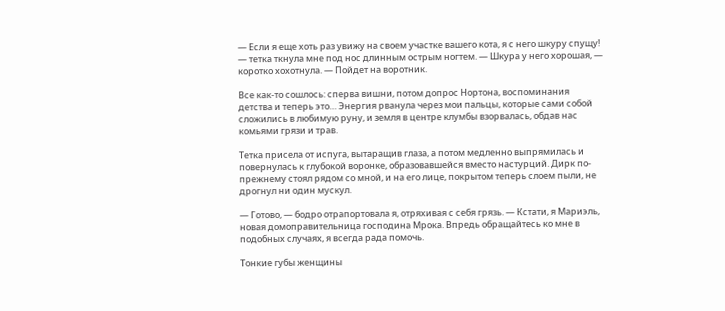— Если я еще хоть раз увижу на своем участке вашего кота, я с него шкуру спущу! — тетка ткнула мне под нос длинным острым ногтем. — Шкура у него хорошая, — коротко хохотнула. — Пойдет на воротник.

Все как-то сошлось: сперва вишни, потом допрос Нортона, воспоминания детства и теперь это… Энергия рванула через мои пальцы, которые сами собой сложились в любимую руну, и земля в центре клумбы взорвалась, обдав нас комьями грязи и трав.

Тетка присела от испуга, вытаращив глаза, а потом медленно выпрямилась и повернулась к глубокой воронке, образовавшейся вместо настурций. Дирк по-прежнему стоял рядом со мной, и на его лице, покрытом теперь слоем пыли, не дрогнул ни один мускул.

— Готово, — бодро отрапортовала я, отряхивая с себя грязь. — Кстати, я Мариэль, новая домоправительница господина Мрока. Впредь обращайтесь ко мне в подобных случаях, я всегда рада помочь.

Тонкие губы женщины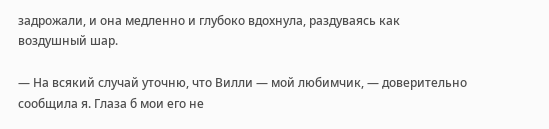задрожали, и она медленно и глубоко вдохнула, раздуваясь как воздушный шар.

— На всякий случай уточню, что Вилли — мой любимчик, — доверительно сообщила я. Глаза б мои его не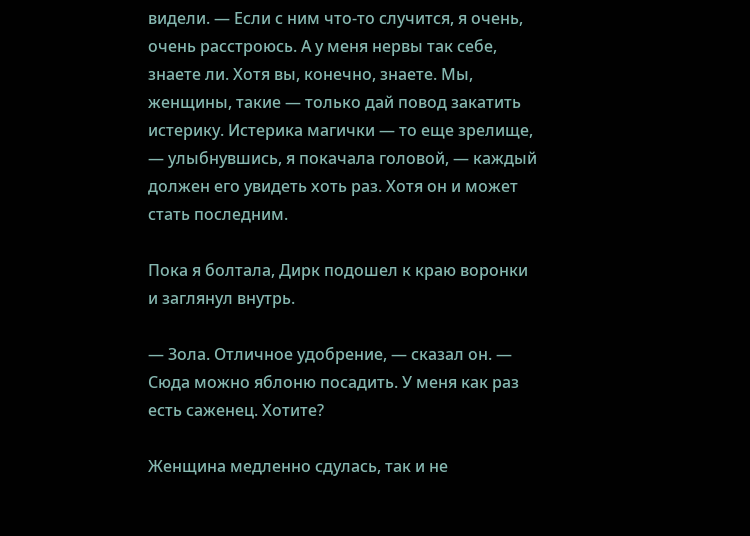видели. — Если с ним что-то случится, я очень, очень расстроюсь. А у меня нервы так себе, знаете ли. Хотя вы, конечно, знаете. Мы, женщины, такие — только дай повод закатить истерику. Истерика магички — то еще зрелище, — улыбнувшись, я покачала головой, — каждый должен его увидеть хоть раз. Хотя он и может стать последним.

Пока я болтала, Дирк подошел к краю воронки и заглянул внутрь.

— Зола. Отличное удобрение, — сказал он. — Сюда можно яблоню посадить. У меня как раз есть саженец. Хотите?

Женщина медленно сдулась, так и не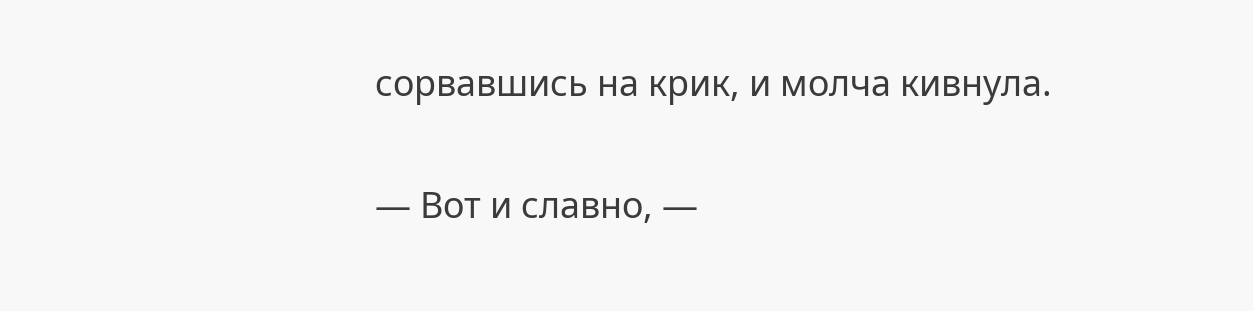сорвавшись на крик, и молча кивнула.

— Вот и славно, —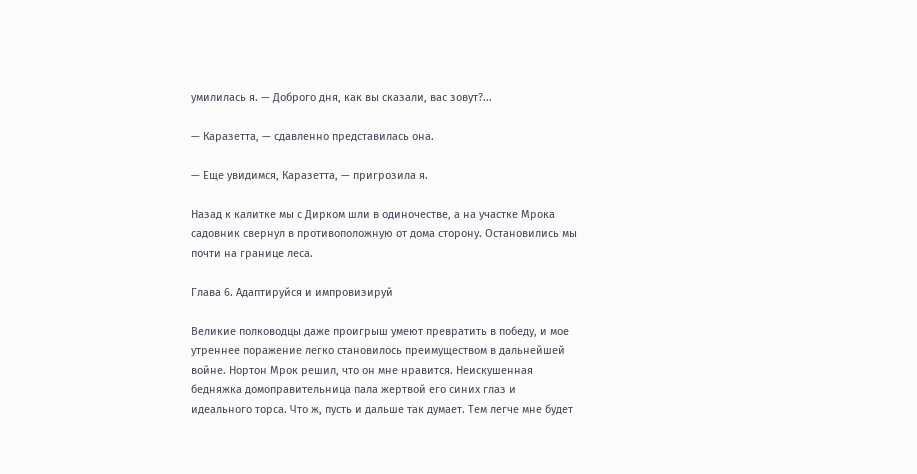умилилась я. — Доброго дня, как вы сказали, вас зовут?...

— Каразетта, — сдавленно представилась она.

— Еще увидимся, Каразетта, — пригрозила я.

Назад к калитке мы с Дирком шли в одиночестве, а на участке Мрока садовник свернул в противоположную от дома сторону. Остановились мы почти на границе леса.

Глава 6. Адаптируйся и импровизируй

Великие полководцы даже проигрыш умеют превратить в победу, и мое утреннее поражение легко становилось преимуществом в дальнейшей войне. Нортон Мрок решил, что он мне нравится. Неискушенная бедняжка домоправительница пала жертвой его синих глаз и идеального торса. Что ж, пусть и дальше так думает. Тем легче мне будет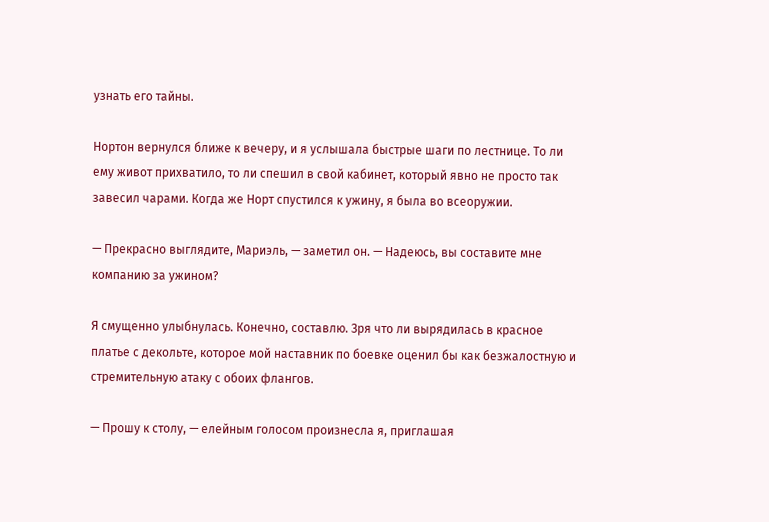узнать его тайны.

Нортон вернулся ближе к вечеру, и я услышала быстрые шаги по лестнице. То ли ему живот прихватило, то ли спешил в свой кабинет, который явно не просто так завесил чарами. Когда же Норт спустился к ужину, я была во всеоружии.

— Прекрасно выглядите, Мариэль, — заметил он. — Надеюсь, вы составите мне компанию за ужином?

Я смущенно улыбнулась. Конечно, составлю. Зря что ли вырядилась в красное платье с декольте, которое мой наставник по боевке оценил бы как безжалостную и стремительную атаку с обоих флангов.

— Прошу к столу, — елейным голосом произнесла я, приглашая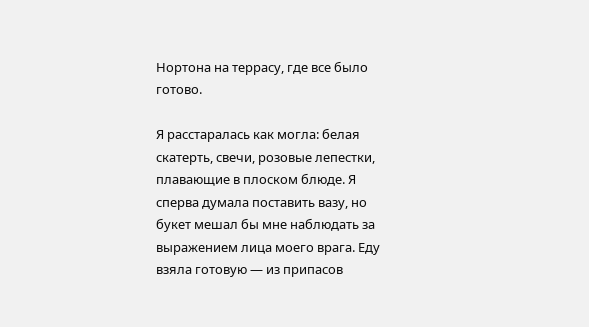Нортона на террасу, где все было готово.

Я расстаралась как могла: белая скатерть, свечи, розовые лепестки, плавающие в плоском блюде. Я сперва думала поставить вазу, но букет мешал бы мне наблюдать за выражением лица моего врага. Еду взяла готовую — из припасов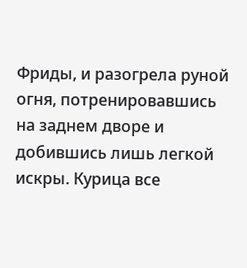Фриды, и разогрела руной огня, потренировавшись на заднем дворе и добившись лишь легкой искры. Курица все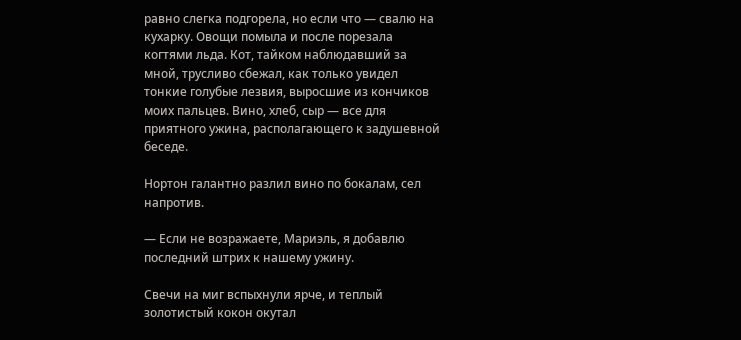равно слегка подгорела, но если что — свалю на кухарку. Овощи помыла и после порезала когтями льда. Кот, тайком наблюдавший за мной, трусливо сбежал, как только увидел тонкие голубые лезвия, выросшие из кончиков моих пальцев. Вино, хлеб, сыр — все для приятного ужина, располагающего к задушевной беседе.

Нортон галантно разлил вино по бокалам, сел напротив.

— Если не возражаете, Мариэль, я добавлю последний штрих к нашему ужину.

Свечи на миг вспыхнули ярче, и теплый золотистый кокон окутал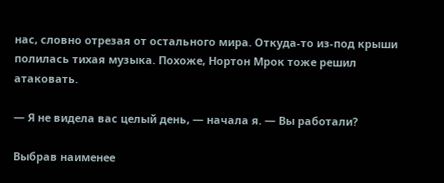нас, словно отрезая от остального мира. Откуда-то из-под крыши полилась тихая музыка. Похоже, Нортон Мрок тоже решил атаковать.

— Я не видела вас целый день, — начала я. — Вы работали?

Выбрав наименее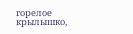горелое крылышко,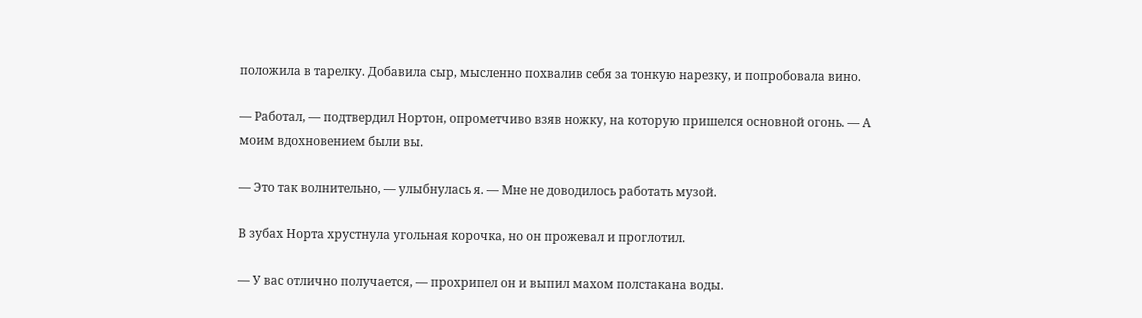положила в тарелку. Добавила сыр, мысленно похвалив себя за тонкую нарезку, и попробовала вино.

— Работал, — подтвердил Нортон, опрометчиво взяв ножку, на которую пришелся основной огонь. — А моим вдохновением были вы.

— Это так волнительно, — улыбнулась я. — Мне не доводилось работать музой.

В зубах Норта хрустнула угольная корочка, но он прожевал и проглотил.

— У вас отлично получается, — прохрипел он и выпил махом полстакана воды.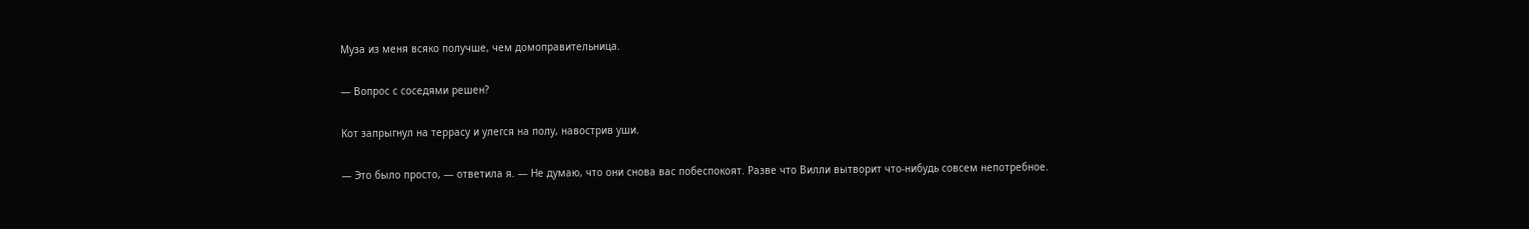Муза из меня всяко получше, чем домоправительница.

— Вопрос с соседями решен?

Кот запрыгнул на террасу и улегся на полу, навострив уши.

— Это было просто, — ответила я. — Не думаю, что они снова вас побеспокоят. Разве что Вилли вытворит что-нибудь совсем непотребное.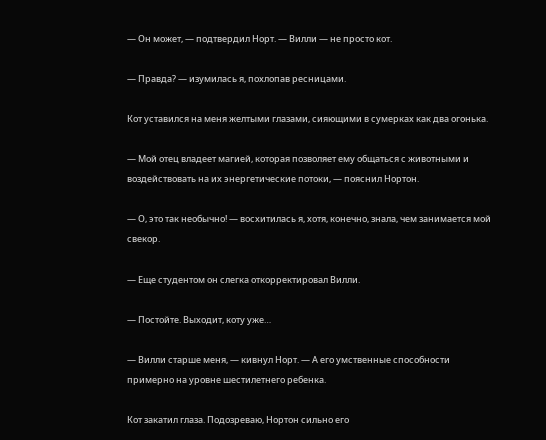— Он может, — подтвердил Норт. — Вилли — не просто кот.

— Правда? — изумилась я, похлопав ресницами.

Кот уставился на меня желтыми глазами, сияющими в сумерках как два огонька.

— Мой отец владеет магией, которая позволяет ему общаться с животными и воздействовать на их энергетические потоки, — пояснил Нортон.

— О, это так необычно! — восхитилась я, хотя, конечно, знала, чем занимается мой свекор.

— Еще студентом он слегка откорректировал Вилли.

— Постойте. Выходит, коту уже…

— Вилли старше меня, — кивнул Норт. — А его умственные способности примерно на уровне шестилетнего ребенка.

Кот закатил глаза. Подозреваю, Нортон сильно его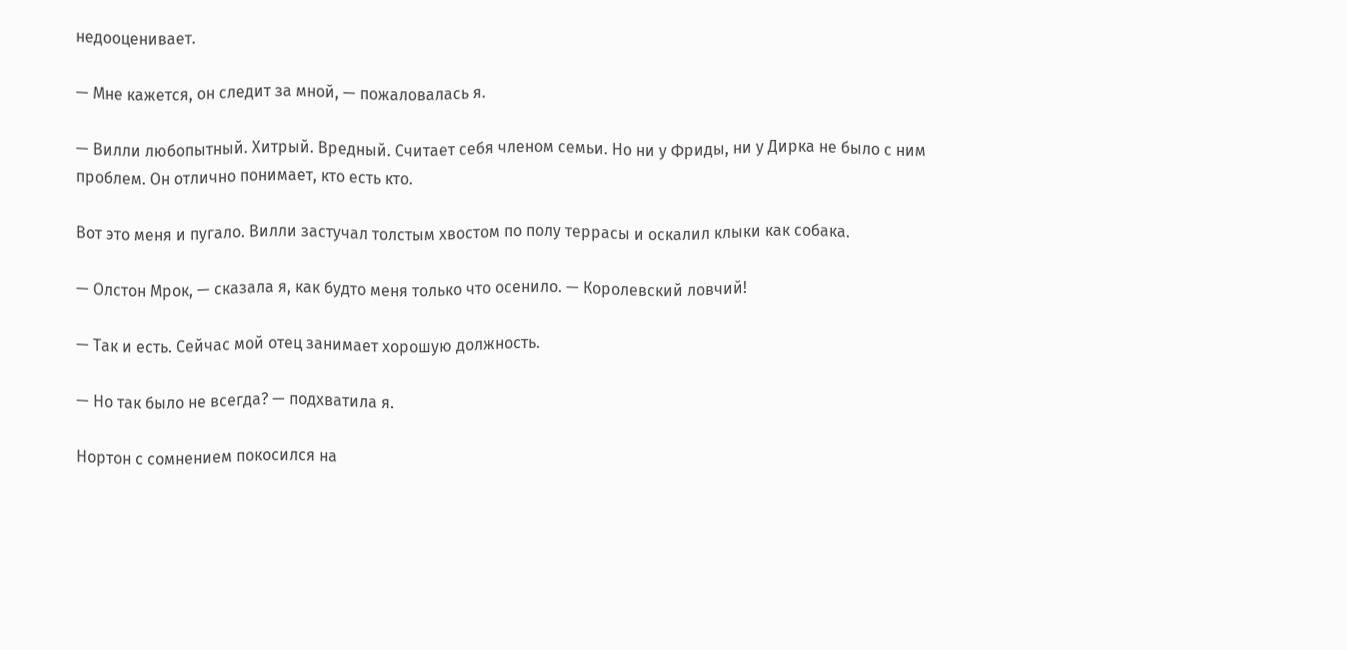недооценивает.

— Мне кажется, он следит за мной, — пожаловалась я.

— Вилли любопытный. Хитрый. Вредный. Считает себя членом семьи. Но ни у Фриды, ни у Дирка не было с ним проблем. Он отлично понимает, кто есть кто.

Вот это меня и пугало. Вилли застучал толстым хвостом по полу террасы и оскалил клыки как собака.

— Олстон Мрок, — сказала я, как будто меня только что осенило. — Королевский ловчий!

— Так и есть. Сейчас мой отец занимает хорошую должность.

— Но так было не всегда? — подхватила я.

Нортон с сомнением покосился на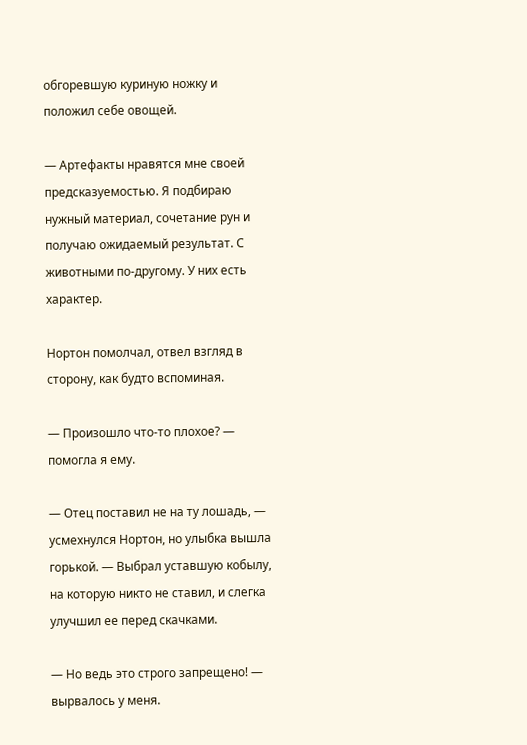обгоревшую куриную ножку и положил себе овощей.

— Артефакты нравятся мне своей предсказуемостью. Я подбираю нужный материал, сочетание рун и получаю ожидаемый результат. С животными по-другому. У них есть характер.

Нортон помолчал, отвел взгляд в сторону, как будто вспоминая.

— Произошло что-то плохое? — помогла я ему.

— Отец поставил не на ту лошадь, — усмехнулся Нортон, но улыбка вышла горькой. — Выбрал уставшую кобылу, на которую никто не ставил, и слегка улучшил ее перед скачками.

— Но ведь это строго запрещено! — вырвалось у меня.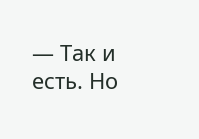— Так и есть. Но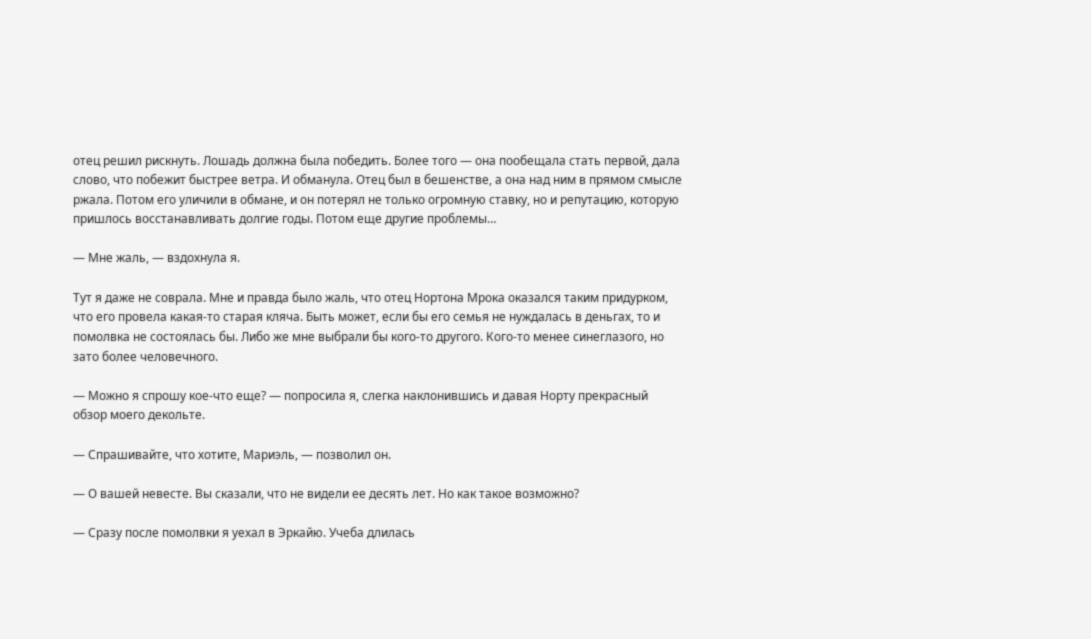отец решил рискнуть. Лошадь должна была победить. Более того — она пообещала стать первой, дала слово, что побежит быстрее ветра. И обманула. Отец был в бешенстве, а она над ним в прямом смысле ржала. Потом его уличили в обмане, и он потерял не только огромную ставку, но и репутацию, которую пришлось восстанавливать долгие годы. Потом еще другие проблемы…

— Мне жаль, — вздохнула я.

Тут я даже не соврала. Мне и правда было жаль, что отец Нортона Мрока оказался таким придурком, что его провела какая-то старая кляча. Быть может, если бы его семья не нуждалась в деньгах, то и помолвка не состоялась бы. Либо же мне выбрали бы кого-то другого. Кого-то менее синеглазого, но зато более человечного.

— Можно я спрошу кое-что еще? — попросила я, слегка наклонившись и давая Норту прекрасный обзор моего декольте.

— Спрашивайте, что хотите, Мариэль, — позволил он.

— О вашей невесте. Вы сказали, что не видели ее десять лет. Но как такое возможно?

— Сразу после помолвки я уехал в Эркайю. Учеба длилась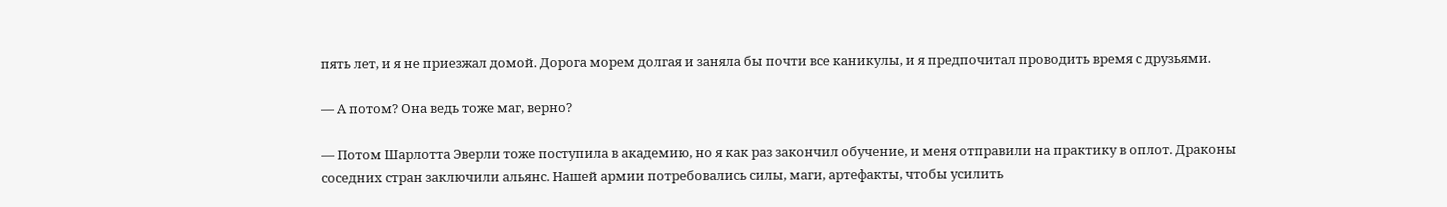пять лет, и я не приезжал домой. Дорога морем долгая и заняла бы почти все каникулы, и я предпочитал проводить время с друзьями.

— А потом? Она ведь тоже маг, верно?

— Потом Шарлотта Эверли тоже поступила в академию, но я как раз закончил обучение, и меня отправили на практику в оплот. Драконы соседних стран заключили альянс. Нашей армии потребовались силы, маги, артефакты, чтобы усилить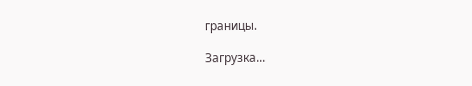границы.

Загрузка...